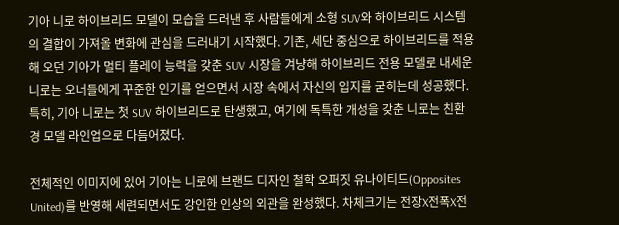기아 니로 하이브리드 모델이 모습을 드러낸 후 사람들에게 소형 SUV와 하이브리드 시스템의 결합이 가져올 변화에 관심을 드러내기 시작했다. 기존, 세단 중심으로 하이브리드를 적용해 오던 기아가 멀티 플레이 능력을 갖춘 SUV 시장을 겨냥해 하이브리드 전용 모델로 내세운 니로는 오너들에게 꾸준한 인기를 얻으면서 시장 속에서 자신의 입지를 굳히는데 성공했다. 특히, 기아 니로는 첫 SUV 하이브리드로 탄생했고, 여기에 독특한 개성을 갖춘 니로는 친환경 모델 라인업으로 다듬어졌다.

전체적인 이미지에 있어 기아는 니로에 브랜드 디자인 철학 오퍼짓 유나이티드(Opposites United)를 반영해 세련되면서도 강인한 인상의 외관을 완성했다. 차체크기는 전장X전폭X전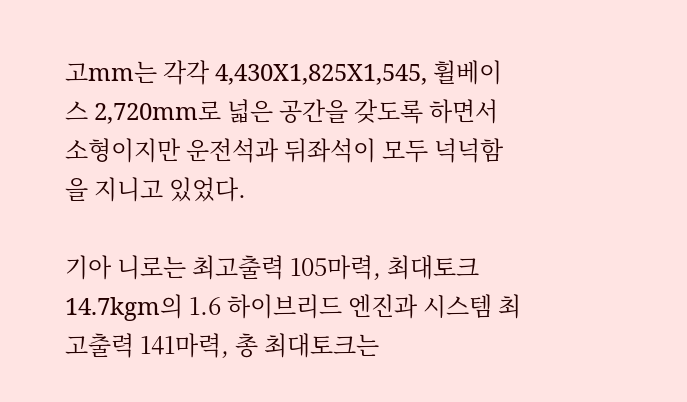고mm는 각각 4,430X1,825X1,545, 휠베이스 2,720mm로 넓은 공간을 갖도록 하면서 소형이지만 운전석과 뒤좌석이 모두 넉넉함을 지니고 있었다.

기아 니로는 최고출력 105마력, 최대토크 14.7kgm의 1.6 하이브리드 엔진과 시스템 최고출력 141마력, 총 최대토크는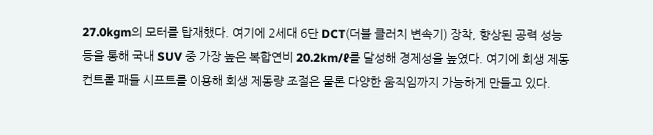27.0kgm의 모터를 탑재했다. 여기에 2세대 6단 DCT(더블 클러치 변속기) 장착, 향상된 공력 성능 등을 통해 국내 SUV 중 가장 높은 복합연비 20.2km/ℓ를 달성해 경제성을 높였다. 여기에 회생 제동 컨트롤 패들 시프트를 이용해 회생 제동량 조절은 물론 다양한 움직임까지 가능하게 만들고 있다.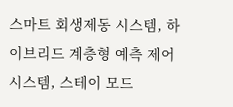스마트 회생제동 시스템, 하이브리드 계층형 예측 제어 시스템, 스테이 모드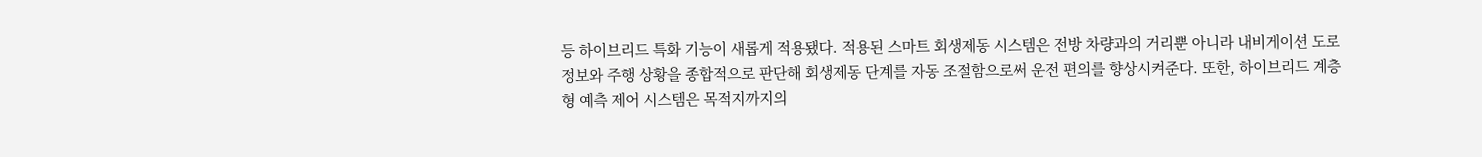등 하이브리드 특화 기능이 새롭게 적용됐다. 적용된 스마트 회생제동 시스템은 전방 차량과의 거리뿐 아니라 내비게이션 도로 정보와 주행 상황을 종합적으로 판단해 회생제동 단계를 자동 조절함으로써 운전 편의를 향상시켜준다. 또한, 하이브리드 계층형 예측 제어 시스템은 목적지까지의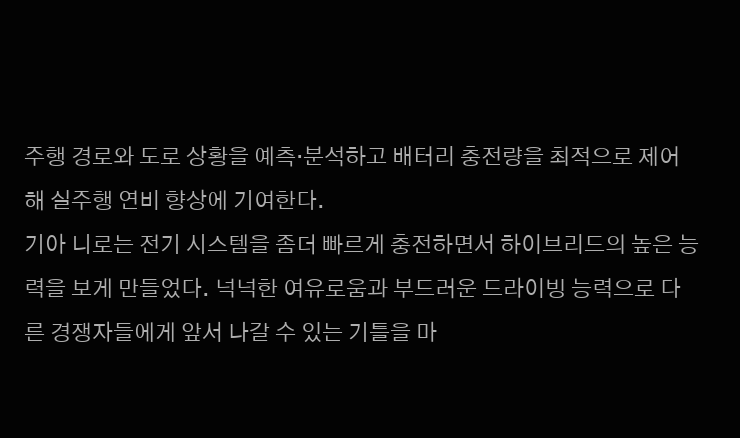주행 경로와 도로 상황을 예측·분석하고 배터리 충전량을 최적으로 제어해 실주행 연비 향상에 기여한다.
기아 니로는 전기 시스템을 좀더 빠르게 충전하면서 하이브리드의 높은 능력을 보게 만들었다. 넉넉한 여유로움과 부드러운 드라이빙 능력으로 다른 경쟁자들에게 앞서 나갈 수 있는 기틀을 마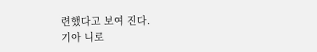련했다고 보여 진다.
기아 니로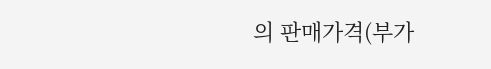의 판매가격(부가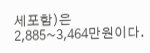세포함)은 2,885~3,464만원이다.